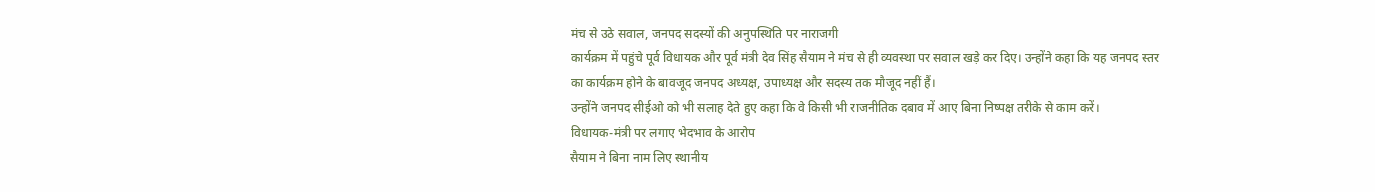मंच से उठे सवाल, जनपद सदस्यों की अनुपस्थिति पर नाराजगी
कार्यक्रम में पहुंचे पूर्व विधायक और पूर्व मंत्री देव सिंह सैयाम ने मंच से ही व्यवस्था पर सवाल खड़े कर दिए। उन्होंने कहा कि यह जनपद स्तर का कार्यक्रम होने के बावजूद जनपद अध्यक्ष, उपाध्यक्ष और सदस्य तक मौजूद नहीं हैं।
उन्होंने जनपद सीईओ को भी सलाह देते हुए कहा कि वे किसी भी राजनीतिक दबाव में आए बिना निष्पक्ष तरीके से काम करें।
विधायक-मंत्री पर लगाए भेदभाव के आरोप
सैयाम ने बिना नाम लिए स्थानीय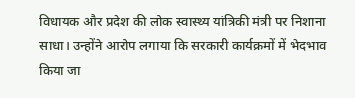विधायक और प्रदेश की लोक स्वास्थ्य यांत्रिकी मंत्री पर निशाना साधा। उन्होंने आरोप लगाया कि सरकारी कार्यक्रमों में भेदभाव किया जा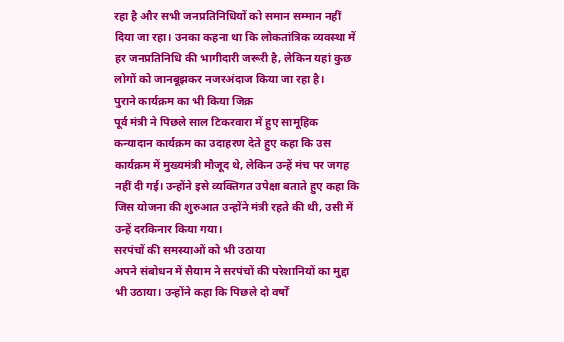रहा है और सभी जनप्रतिनिधियों को समान सम्मान नहीं दिया जा रहा। उनका कहना था कि लोकतांत्रिक व्यवस्था में हर जनप्रतिनिधि की भागीदारी जरूरी है, लेकिन यहां कुछ लोगों को जानबूझकर नजरअंदाज किया जा रहा है।
पुराने कार्यक्रम का भी किया जिक्र
पूर्व मंत्री ने पिछले साल टिकरवारा में हुए सामूहिक कन्यादान कार्यक्रम का उदाहरण देते हुए कहा कि उस कार्यक्रम में मुख्यमंत्री मौजूद थे, लेकिन उन्हें मंच पर जगह नहीं दी गई। उन्होंने इसे व्यक्तिगत उपेक्षा बताते हुए कहा कि जिस योजना की शुरुआत उन्होंने मंत्री रहते की थी, उसी में उन्हें दरकिनार किया गया।
सरपंचों की समस्याओं को भी उठाया
अपने संबोधन में सैयाम ने सरपंचों की परेशानियों का मुद्दा भी उठाया। उन्होंने कहा कि पिछले दो वर्षों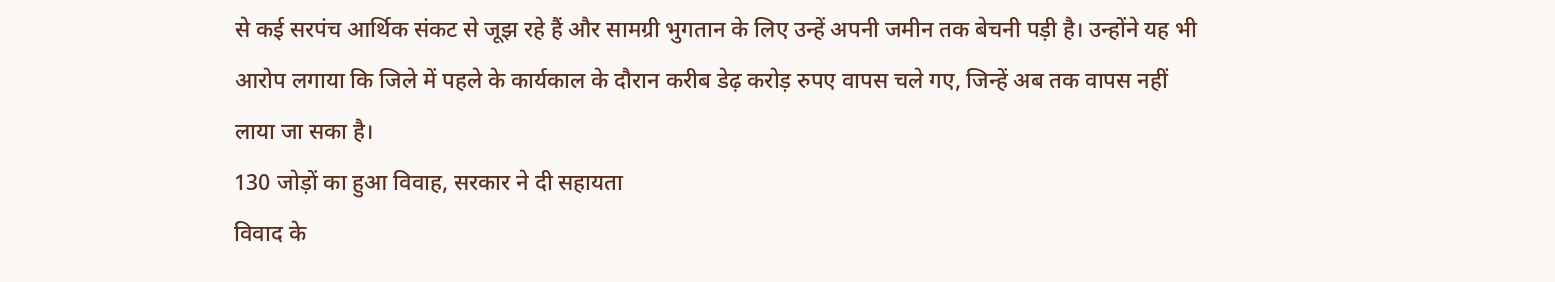से कई सरपंच आर्थिक संकट से जूझ रहे हैं और सामग्री भुगतान के लिए उन्हें अपनी जमीन तक बेचनी पड़ी है। उन्होंने यह भी आरोप लगाया कि जिले में पहले के कार्यकाल के दौरान करीब डेढ़ करोड़ रुपए वापस चले गए, जिन्हें अब तक वापस नहीं लाया जा सका है।
130 जोड़ों का हुआ विवाह, सरकार ने दी सहायता
विवाद के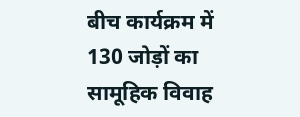बीच कार्यक्रम में 130 जोड़ों का सामूहिक विवाह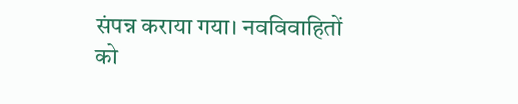संपन्न कराया गया। नवविवाहितों को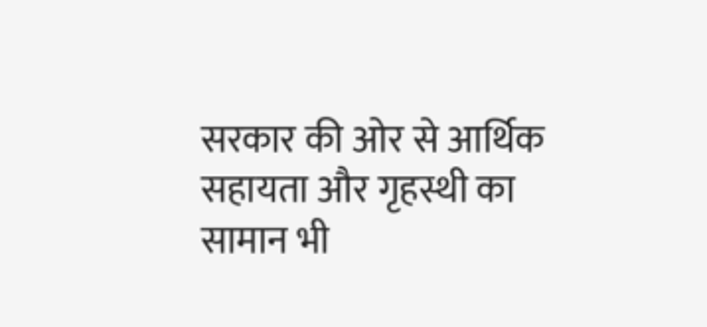सरकार की ओर से आर्थिक सहायता और गृहस्थी का सामान भी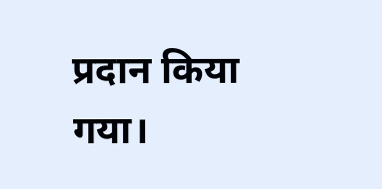प्रदान किया गया।